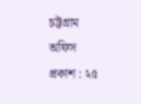চট্টগ্রাম অফিস
প্রকাশ : ২৫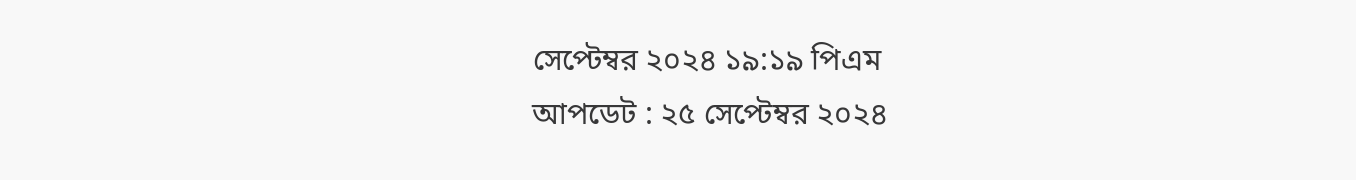সেপ্টেম্বর ২০২৪ ১৯:১৯ পিএম
আপডেট : ২৫ সেপ্টেম্বর ২০২৪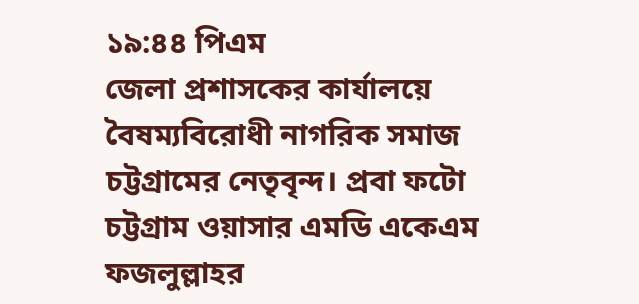১৯:৪৪ পিএম
জেলা প্রশাসকের কার্যালয়ে বৈষম্যবিরোধী নাগরিক সমাজ চট্টগ্রামের নেতৃবৃন্দ। প্রবা ফটো
চট্টগ্রাম ওয়াসার এমডি একেএম ফজলুল্লাহর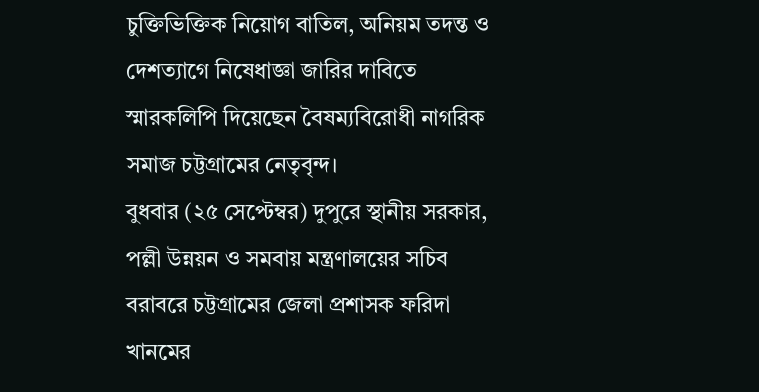চুক্তিভিক্তিক নিয়োগ বাতিল, অনিয়ম তদন্ত ও দেশত্যাগে নিষেধাজ্ঞা জারির দাবিতে স্মারকলিপি দিয়েছেন বৈষম্যবিরোধী নাগরিক সমাজ চট্টগ্রামের নেতৃবৃন্দ।
বুধবার (২৫ সেপ্টেম্বর) দুপুরে স্থানীয় সরকার, পল্লী উন্নয়ন ও সমবায় মন্ত্রণালয়ের সচিব বরাবরে চট্টগ্রামের জেলা প্রশাসক ফরিদা খানমের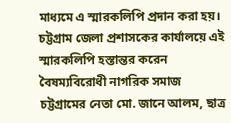মাধ্যমে এ স্মারকলিপি প্রদান করা হয়।
চট্টগ্রাম জেলা প্রশাসকের কার্যালয়ে এই স্মারকলিপি হস্তান্তর করেন বৈষম্যবিরোধী নাগরিক সমাজ চট্টগ্রামের নেতা মো. জানে আলম, ছাত্র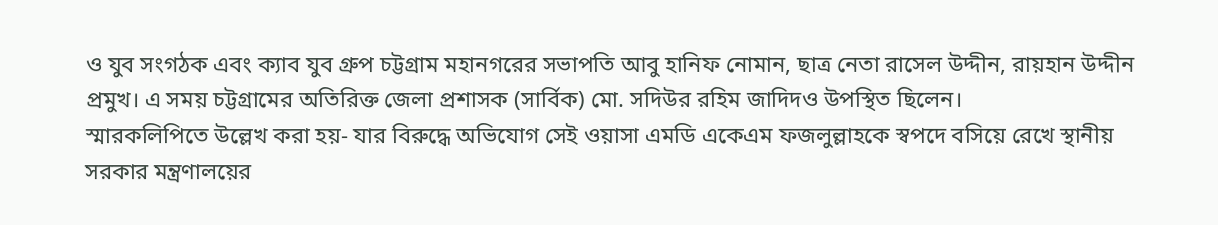ও যুব সংগঠক এবং ক্যাব যুব গ্রুপ চট্টগ্রাম মহানগরের সভাপতি আবু হানিফ নোমান, ছাত্র নেতা রাসেল উদ্দীন, রায়হান উদ্দীন প্রমুখ। এ সময় চট্টগ্রামের অতিরিক্ত জেলা প্রশাসক (সার্বিক) মো. সদিউর রহিম জাদিদও উপস্থিত ছিলেন।
স্মারকলিপিতে উল্লেখ করা হয়- যার বিরুদ্ধে অভিযোগ সেই ওয়াসা এমডি একেএম ফজলুল্লাহকে স্বপদে বসিয়ে রেখে স্থানীয় সরকার মন্ত্রণালয়ের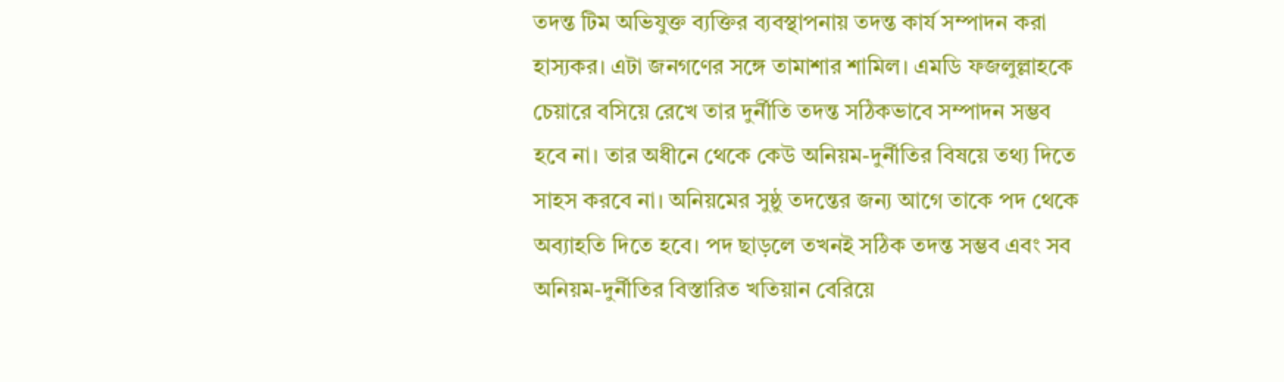তদন্ত টিম অভিযুক্ত ব্যক্তির ব্যবস্থাপনায় তদন্ত কার্য সম্পাদন করা হাস্যকর। এটা জনগণের সঙ্গে তামাশার শামিল। এমডি ফজলুল্লাহকে চেয়ারে বসিয়ে রেখে তার দুর্নীতি তদন্ত সঠিকভাবে সম্পাদন সম্ভব হবে না। তার অধীনে থেকে কেউ অনিয়ম-দুর্নীতির বিষয়ে তথ্য দিতে সাহস করবে না। অনিয়মের সুষ্ঠু তদন্তের জন্য আগে তাকে পদ থেকে অব্যাহতি দিতে হবে। পদ ছাড়লে তখনই সঠিক তদন্ত সম্ভব এবং সব অনিয়ম-দুর্নীতির বিস্তারিত খতিয়ান বেরিয়ে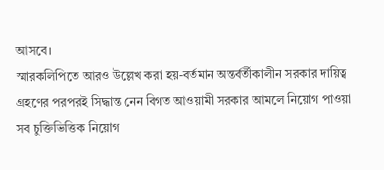আসবে।
স্মারকলিপিতে আরও উল্লেখ করা হয়-বর্তমান অন্তর্বর্তীকালীন সরকার দায়িত্ব গ্রহণের পরপরই সিদ্ধান্ত নেন বিগত আওয়ামী সরকার আমলে নিয়োগ পাওয়া সব চুক্তিভিত্তিক নিয়োগ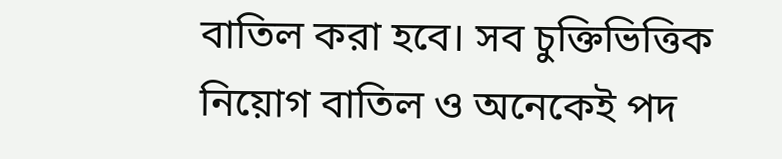বাতিল করা হবে। সব চুক্তিভিত্তিক নিয়োগ বাতিল ও অনেকেই পদ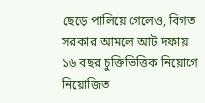ছেড়ে পালিয়ে গেলেও, বিগত সরকার আমলে আট দফায় ১৬ বছর চুক্তিভিত্তিক নিয়োগে নিয়োজিত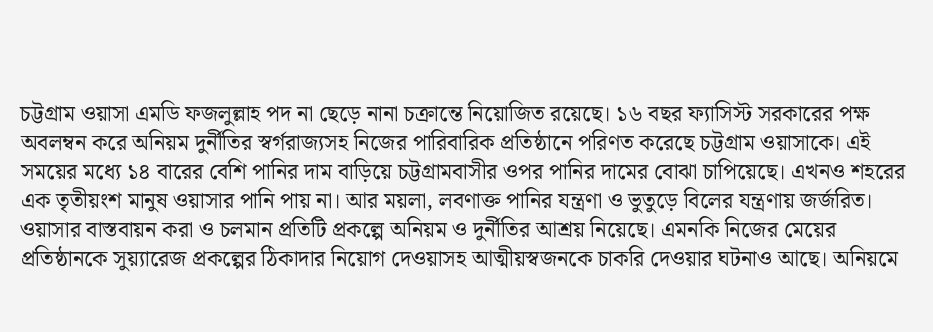চট্টগ্রাম ওয়াসা এমডি ফজলুল্লাহ পদ না ছেড়ে নানা চক্রান্তে নিয়োজিত রয়েছে। ১৬ বছর ফ্যাসিস্ট সরকারের পক্ষ অবলম্বন করে অনিয়ম দুর্নীতির স্বর্গরাজ্যসহ নিজের পারিবারিক প্রতিষ্ঠানে পরিণত করেছে চট্টগ্রাম ওয়াসাকে। এই সময়ের মধ্যে ১৪ বারের বেশি পানির দাম বাড়িয়ে চট্টগ্রামবাসীর ওপর পানির দামের বোঝা চাপিয়েছে। এখনও শহরের এক তৃতীয়ংশ মানুষ ওয়াসার পানি পায় না। আর ময়লা, লবণাক্ত পানির যন্ত্রণা ও ভুতুড়ে বিলের যন্ত্রণায় জর্জরিত। ওয়াসার বাস্তবায়ন করা ও চলমান প্রতিটি প্রকল্পে অনিয়ম ও দুর্নীতির আশ্রয় নিয়েছে। এমনকি নিজের মেয়ের প্রতিষ্ঠানকে সুয়্যারেজ প্রকল্পের ঠিকাদার নিয়োগ দেওয়াসহ আত্মীয়স্বজনকে চাকরি দেওয়ার ঘটনাও আছে। অনিয়মে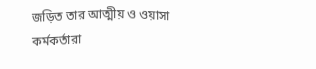জড়িত তার আত্মীয় ও ওয়াসা কর্মকর্তারা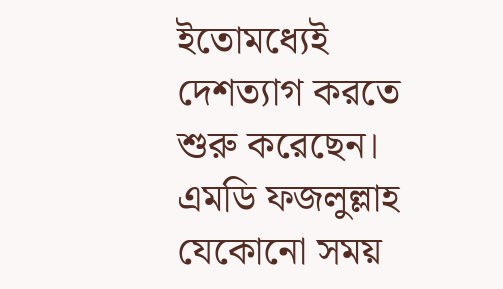ইতোমধ্যেই দেশত্যাগ করতে শুরু করেছেন। এমডি ফজলুল্লাহ যেকোনো সময়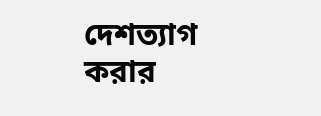দেশত্যাগ করার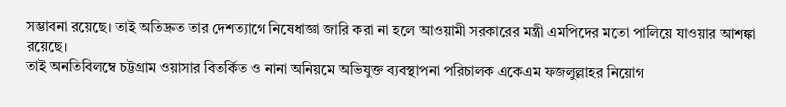সম্ভাবনা রয়েছে। তাই অতিদ্রুত তার দেশত্যাগে নিষেধাজ্ঞা জারি করা না হলে আওয়ামী সরকারের মন্ত্রী এমপিদের মতো পালিয়ে যাওয়ার আশঙ্কা রয়েছে।
তাই অনতিবিলম্বে চট্টগ্রাম ওয়াসার বিতর্কিত ও নানা অনিয়মে অভিযুক্ত ব্যবস্থাপনা পরিচালক একেএম ফজলুল্লাহর নিয়োগ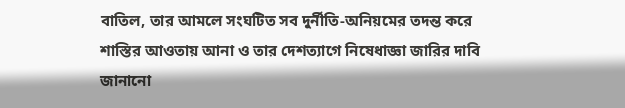বাতিল, তার আমলে সংঘটিত সব দুর্নীতি-অনিয়মের তদন্ত করে শাস্তির আওতায় আনা ও তার দেশত্যাগে নিষেধাজ্ঞা জারির দাবি জানানো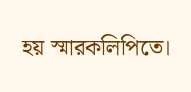হয় স্মারকলিপিতে।